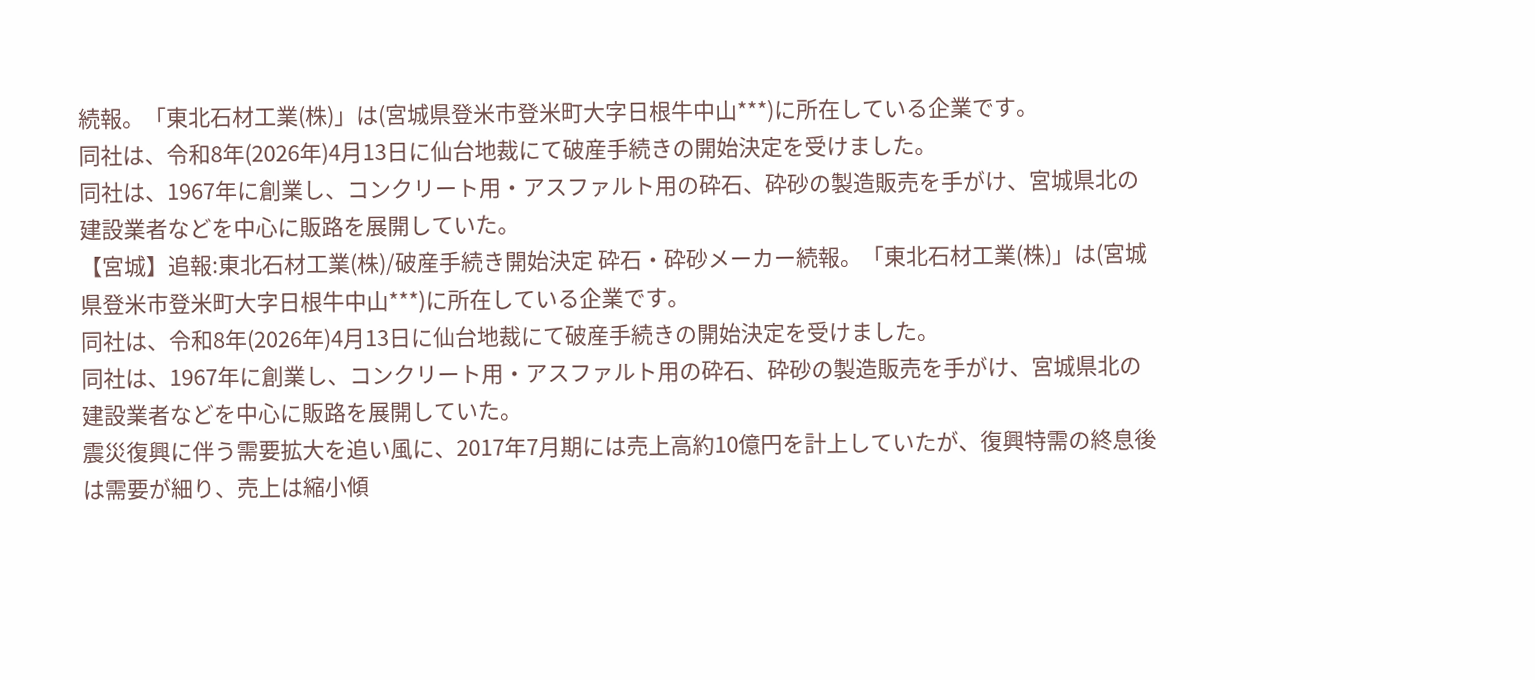続報。「東北石材工業(株)」は(宮城県登米市登米町大字日根牛中山***)に所在している企業です。
同社は、令和8年(2026年)4月13日に仙台地裁にて破産手続きの開始決定を受けました。
同社は、1967年に創業し、コンクリート用・アスファルト用の砕石、砕砂の製造販売を手がけ、宮城県北の建設業者などを中心に販路を展開していた。
【宮城】追報:東北石材工業(株)/破産手続き開始決定 砕石・砕砂メーカー続報。「東北石材工業(株)」は(宮城県登米市登米町大字日根牛中山***)に所在している企業です。
同社は、令和8年(2026年)4月13日に仙台地裁にて破産手続きの開始決定を受けました。
同社は、1967年に創業し、コンクリート用・アスファルト用の砕石、砕砂の製造販売を手がけ、宮城県北の建設業者などを中心に販路を展開していた。
震災復興に伴う需要拡大を追い風に、2017年7月期には売上高約10億円を計上していたが、復興特需の終息後は需要が細り、売上は縮小傾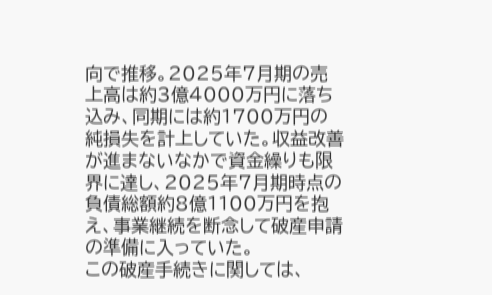向で推移。2025年7月期の売上高は約3億4000万円に落ち込み、同期には約1700万円の純損失を計上していた。収益改善が進まないなかで資金繰りも限界に達し、2025年7月期時点の負債総額約8億1100万円を抱え、事業継続を断念して破産申請の準備に入っていた。
この破産手続きに関しては、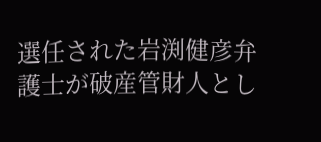選任された岩渕健彦弁護士が破産管財人とし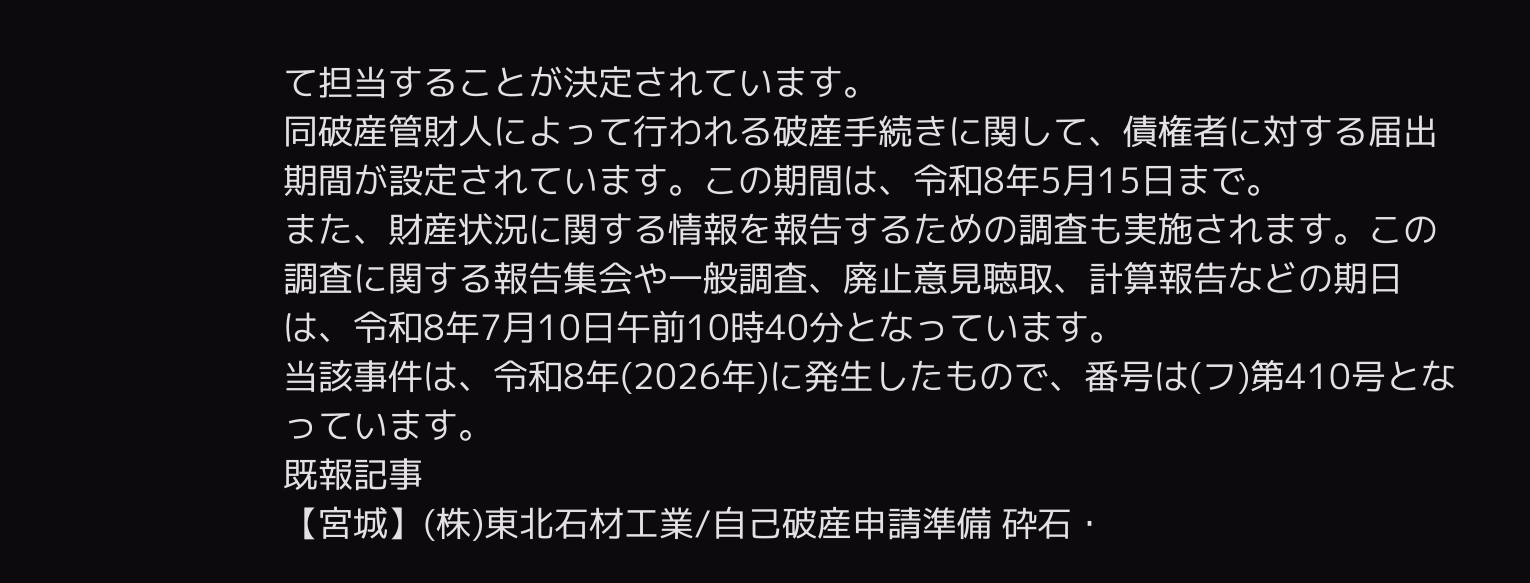て担当することが決定されています。
同破産管財人によって行われる破産手続きに関して、債権者に対する届出期間が設定されています。この期間は、令和8年5月15日まで。
また、財産状況に関する情報を報告するための調査も実施されます。この調査に関する報告集会や一般調査、廃止意見聴取、計算報告などの期日は、令和8年7月10日午前10時40分となっています。
当該事件は、令和8年(2026年)に発生したもので、番号は(フ)第410号となっています。
既報記事
【宮城】(株)東北石材工業/自己破産申請準備 砕石・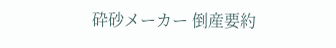砕砂メーカー 倒産要約